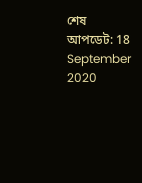শেষ আপডেট: 18 September 2020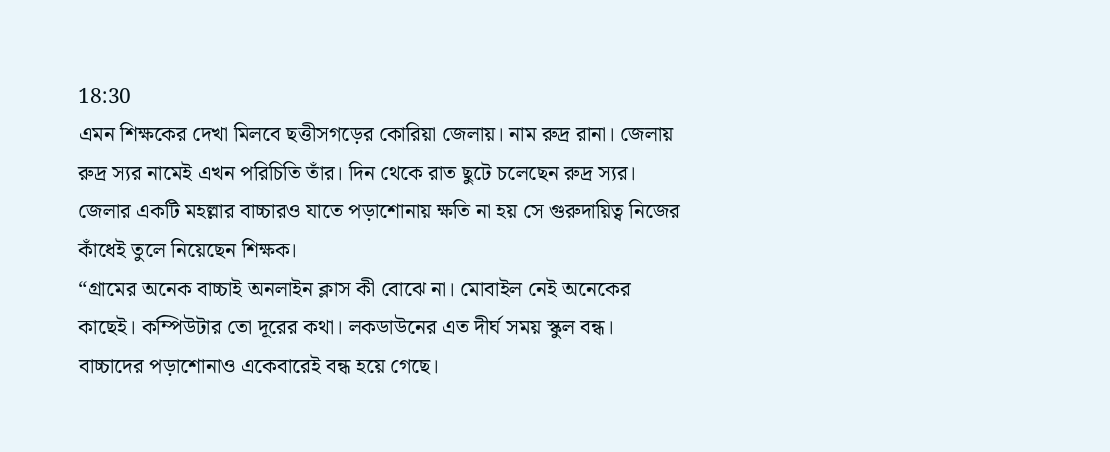18:30
এমন শিক্ষকের দেখা মিলবে ছত্তীসগড়ের কোরিয়া জেলায়। নাম রুদ্র রানা। জেলায় রুদ্র স্যর নামেই এখন পরিচিতি তাঁর। দিন থেকে রাত ছুটে চলেছেন রুদ্র স্যর। জেলার একটি মহল্লার বাচ্চারও যাতে পড়াশোনায় ক্ষতি না হয় সে গুরুদায়িত্ব নিজের কাঁধেই তুলে নিয়েছেন শিক্ষক।
“গ্রামের অনেক বাচ্চাই অনলাইন ক্লাস কী বোঝে না। মোবাইল নেই অনেকের কাছেই। কম্পিউটার তো দূরের কথা। লকডাউনের এত দীর্ঘ সময় স্কুল বন্ধ। বাচ্চাদের পড়াশোনাও একেবারেই বন্ধ হয়ে গেছে।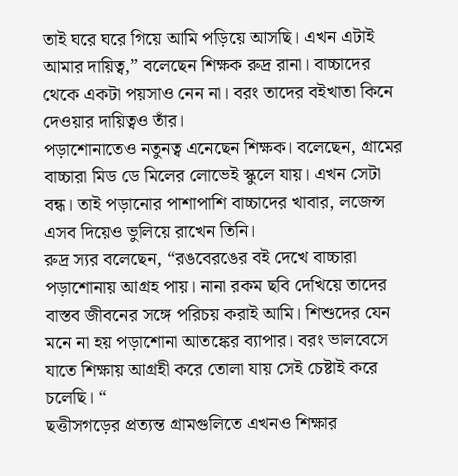তাই ঘরে ঘরে গিয়ে আমি পড়িয়ে আসছি। এখন এটাই আমার দায়িত্ব,” বলেছেন শিক্ষক রুদ্র রানা। বাচ্চাদের থেকে একটা পয়সাও নেন না। বরং তাদের বইখাতা কিনে দেওয়ার দায়িত্বও তাঁর।
পড়াশোনাতেও নতুনত্ব এনেছেন শিক্ষক। বলেছেন, গ্রামের বাচ্চারা মিড ডে মিলের লোভেই স্কুলে যায়। এখন সেটা বন্ধ। তাই পড়ানোর পাশাপাশি বাচ্চাদের খাবার, লজেন্স এসব দিয়েও ভুলিয়ে রাখেন তিনি।
রুদ্র স্যর বলেছেন, “রঙবেরঙের বই দেখে বাচ্চারা পড়াশোনায় আগ্রহ পায়। নানা রকম ছবি দেখিয়ে তাদের বাস্তব জীবনের সঙ্গে পরিচয় করাই আমি। শিশুদের যেন মনে না হয় পড়াশোনা আতঙ্কের ব্যাপার। বরং ভালবেসে যাতে শিক্ষায় আগ্রহী করে তোলা যায় সেই চেষ্টাই করে চলেছি। “
ছত্তীসগড়ের প্রত্যন্ত গ্রামগুলিতে এখনও শিক্ষার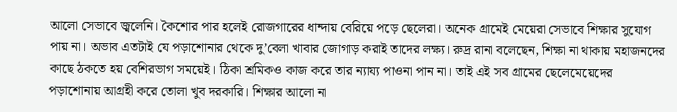আলো সেভাবে জ্বলেনি। কৈশোর পার হলেই রোজগারের ধান্দায় বেরিয়ে পড়ে ছেলেরা। অনেক গ্রামেই মেয়েরা সেভাবে শিক্ষার সুযোগ পায় না। অভাব এতটাই যে পড়াশোনার থেকে দু’বেলা খাবার জোগাড় করাই তাদের লক্ষ্য। রুদ্র রানা বলেছেন, শিক্ষা না থাকায় মহাজনদের কাছে ঠকতে হয় বেশিরভাগ সময়েই। ঠিকা শ্রমিকও কাজ করে তার ন্যায্য পাওনা পান না। তাই এই সব গ্রামের ছেলেমেয়েদের পড়াশোনায় আগ্রহী করে তোলা খুব দরকারি। শিক্ষার আলো না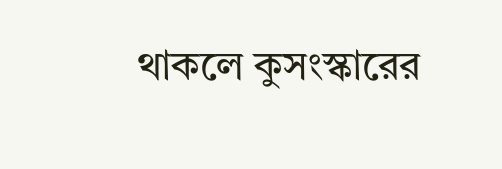থাকলে কুসংস্কারের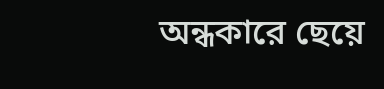অন্ধকারে ছেয়ে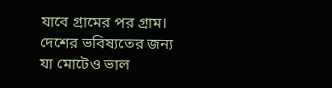যাবে গ্রামের পর গ্রাম। দেশের ভবিষ্যতের জন্য যা মোটেও ভাল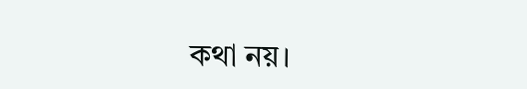কথা নয়।